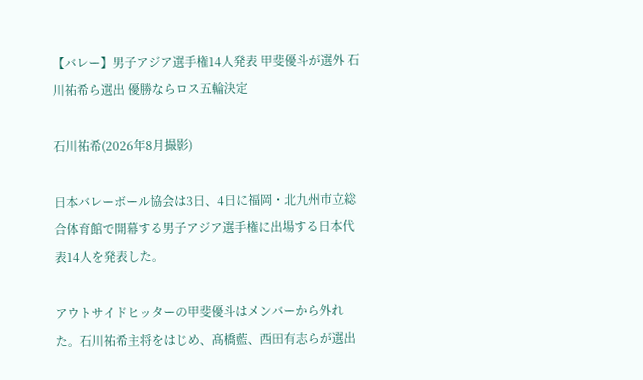【バレー】男子アジア選手権14人発表 甲斐優斗が選外 石川祐希ら選出 優勝ならロス五輪決定

石川祐希(2026年8月撮影)

日本バレーボール協会は3日、4日に福岡・北九州市立総合体育館で開幕する男子アジア選手権に出場する日本代表14人を発表した。

アウトサイドヒッターの甲斐優斗はメンバーから外れた。石川祐希主将をはじめ、髙橋藍、西田有志らが選出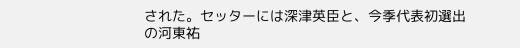された。セッターには深津英臣と、今季代表初選出の河東祐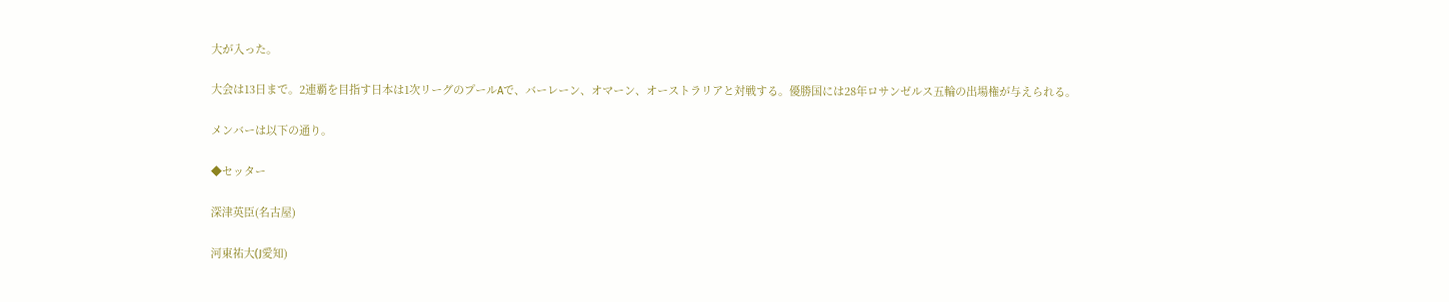大が入った。

大会は13日まで。2連覇を目指す日本は1次リーグのプールAで、バーレーン、オマーン、オーストラリアと対戦する。優勝国には28年ロサンゼルス五輪の出場権が与えられる。

メンバーは以下の通り。

◆セッター

深津英臣(名古屋)

河東祐大(J愛知)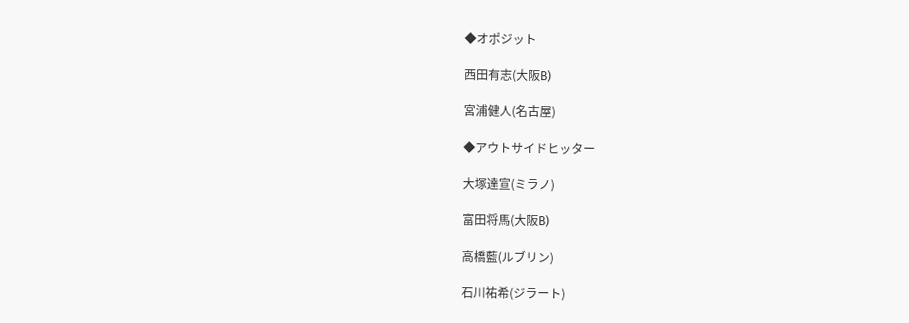◆オポジット

西田有志(大阪B)

宮浦健人(名古屋)

◆アウトサイドヒッター

大塚達宣(ミラノ)

富田将馬(大阪B)

高橋藍(ルブリン)

石川祐希(ジラート)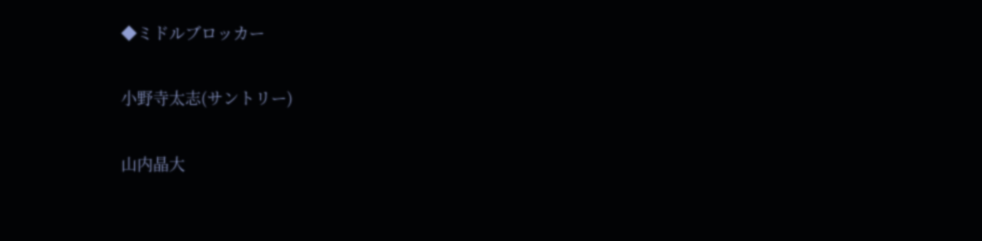◆ミドルブロッカー

小野寺太志(サントリー)

山内晶大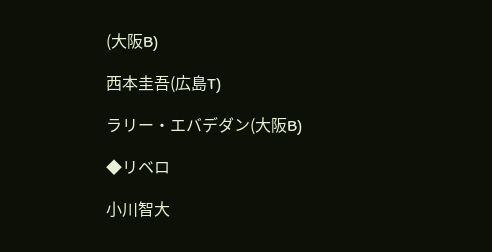(大阪B)

西本圭吾(広島T)

ラリー・エバデダン(大阪B)

◆リベロ

小川智大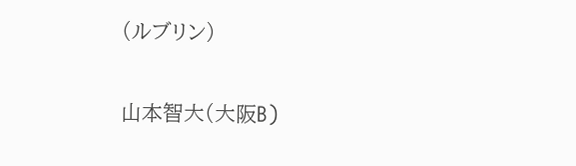(ルブリン)

山本智大(大阪B)